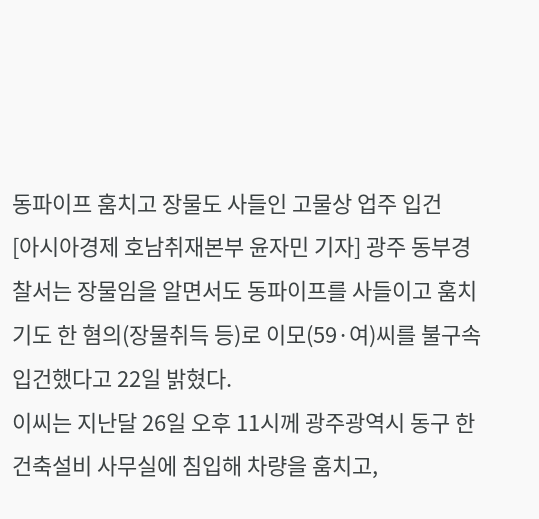동파이프 훔치고 장물도 사들인 고물상 업주 입건
[아시아경제 호남취재본부 윤자민 기자] 광주 동부경찰서는 장물임을 알면서도 동파이프를 사들이고 훔치기도 한 혐의(장물취득 등)로 이모(59·여)씨를 불구속 입건했다고 22일 밝혔다.
이씨는 지난달 26일 오후 11시께 광주광역시 동구 한 건축설비 사무실에 침입해 차량을 훔치고,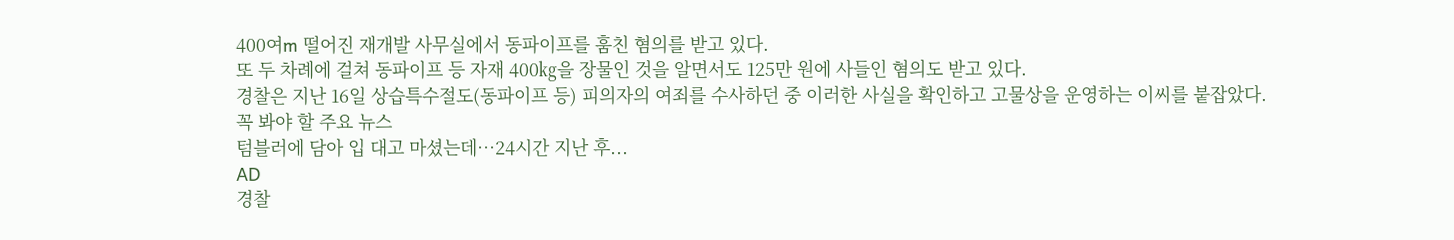400여m 떨어진 재개발 사무실에서 동파이프를 훔친 혐의를 받고 있다.
또 두 차례에 걸쳐 동파이프 등 자재 400㎏을 장물인 것을 알면서도 125만 원에 사들인 혐의도 받고 있다.
경찰은 지난 16일 상습특수절도(동파이프 등) 피의자의 여죄를 수사하던 중 이러한 사실을 확인하고 고물상을 운영하는 이씨를 붙잡았다.
꼭 봐야 할 주요 뉴스
텀블러에 담아 입 대고 마셨는데…24시간 지난 후...
AD
경찰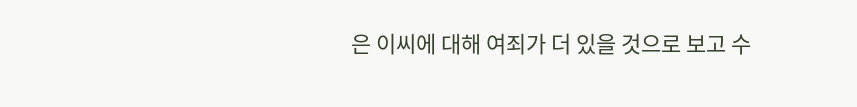은 이씨에 대해 여죄가 더 있을 것으로 보고 수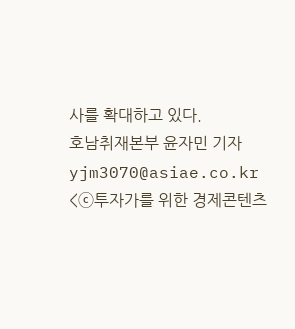사를 확대하고 있다.
호남취재본부 윤자민 기자 yjm3070@asiae.co.kr
<ⓒ투자가를 위한 경제콘텐츠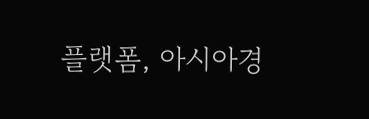플랫폼, 아시아경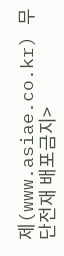제(www.asiae.co.kr) 무단전재 배포금지>